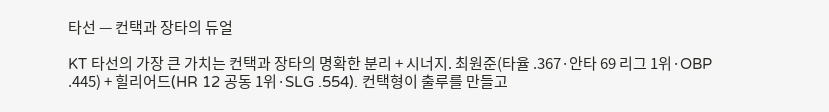타선 — 컨택과 장타의 듀얼

KT 타선의 가장 큰 가치는 컨택과 장타의 명확한 분리 + 시너지. 최원준(타율 .367·안타 69 리그 1위·OBP .445) + 힐리어드(HR 12 공동 1위·SLG .554). 컨택형이 출루를 만들고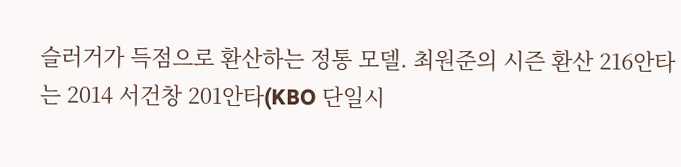슬러거가 득점으로 환산하는 정통 모델. 최원준의 시즌 환산 216안타는 2014 서건창 201안타(KBO 단일시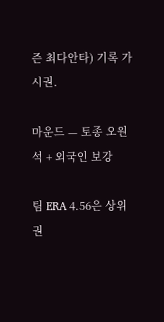즌 최다안타) 기록 가시권.

마운드 — 토종 오원석 + 외국인 보강

팀 ERA 4.56은 상위권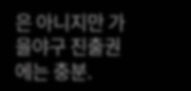은 아니지만 가을야구 진출권에는 충분.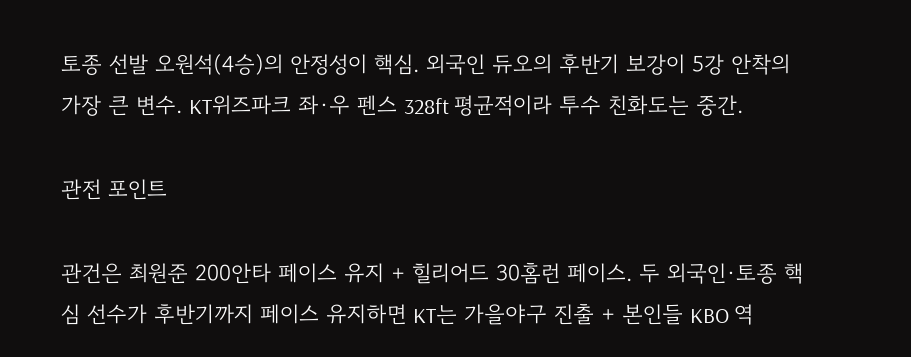토종 선발 오원석(4승)의 안정성이 핵심. 외국인 듀오의 후반기 보강이 5강 안착의 가장 큰 변수. KT위즈파크 좌·우 펜스 328ft 평균적이라 투수 친화도는 중간.

관전 포인트

관건은 최원준 200안타 페이스 유지 + 힐리어드 30홈런 페이스. 두 외국인·토종 핵심 선수가 후반기까지 페이스 유지하면 KT는 가을야구 진출 + 본인들 KBO 역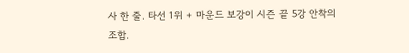사 한 줄. 타선 1위 + 마운드 보강이 시즌 끝 5강 안착의 조합.